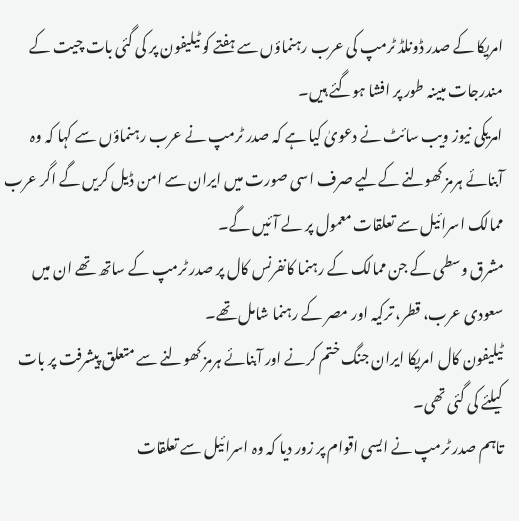امریکا کے صدر ڈونلڈ ٹرمپ کی عرب رہنماؤں سے ہفتے کو ٹیلیفون پر کی گئی بات چیت کے مندرجات مبینہ طور پر افشا ہوگئے ہیں۔
امریکی نیوز ویب سائٹ نے دعویٰ کیا ہے کہ صدر ٹرمپ نے عرب رہنماؤں سے کہا کہ وہ آبنائے ہرمز کھولنے کےلیے صرف اسی صورت میں ایران سے امن ڈیل کریں گے اگر عرب ممالک اسرائیل سے تعلقات معمول پر لے آئیں گے۔
مشرق وسطی کے جن ممالک کے رہنما کانفرنس کال پر صدر ٹرمپ کے ساتھ تھے ان میں سعودی عرب، قطر، ترکیہ اور مصر کے رہنما شامل تھے۔
ٹیلیفون کال امریکا ایران جنگ ختم کرنے اور آبنائے ہرمز کھولنے سے متعلق پیشرفت پر بات کیلئے کی گئی تھی۔
تاہم صدر ٹرمپ نے ایسی اقوام پر زور دیا کہ وہ اسرائیل سے تعلقات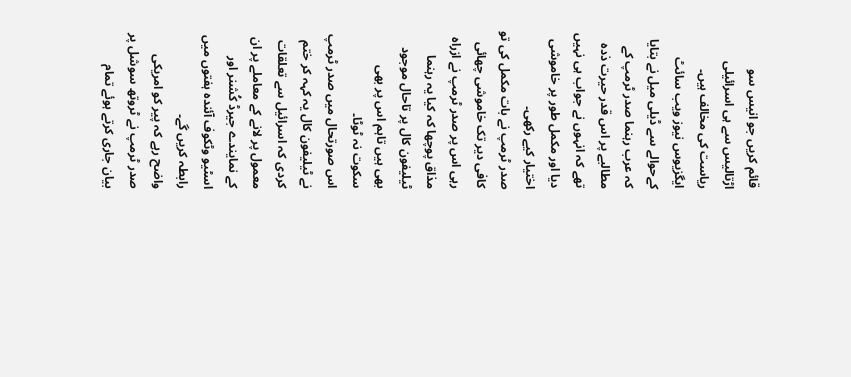قائم کریں جو انیس سو اڑتالیس سے ہی اسرائیلی ریاست کی مخالف ہیں۔
ایگزیوس نیوز ویب سائٹ کےحوالے سے ڈیلی میل نے بتایا کہ عرب رہنما صدر ٹرمپ کے مطالبے پر اس قدر حیرت ذدہ تھے کہ انہوں نے جواب ہی نہیں دیا اور مکمل طور پر خاموشی اختیار کیے رکھی۔
صدر ٹرمپ نے بات مکمل کی تو کافی دیر تک خاموشی چھائی رہی اس پر صدر ٹرمپ نے ازراہ مذاق پوچھا کہ کیا یہ رہنما ٹیلیفون کال پر تاحال موجود بھی ہیں تاہم اس پر بھی سکوت نہ ٹوٹا۔
اس صورتحال میں صدر ٹرمپ نے ٹیلیفون کال یہ کہہ کر ختم کردی کہ اسرائیل سے تعلقات معمول پر لانے کے معاملے پر ان کے نمایندے جیرڈ کُشنر اور اسٹیو وٹکوف آئندہ ہفتوں میں رابطہ کریں گے۔
واضح رہے کہ پیر کو امریکی صدر ٹرمپ نے ٹروتھ سوشل پر بیان جاری کرتے ہوئے تمام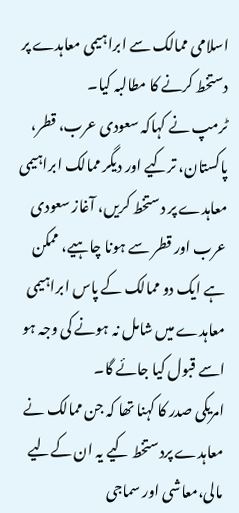اسلامی ممالک سے ابراہیمی معاہدے پر دستخط کرنے کا مطالبہ کیا۔
ٹرمپ نے کہاکہ سعودی عرب، قطر، پاکستان، ترکیے اور دیگر ممالک ابراہیمی معاہدے پر دستخط کریں، آغاز سعودی عرب اور قطر سے ہونا چاہیے، ممکن ہے ایک دو ممالک کے پاس ابراہیمی معاہدے میں شامل نہ ہونے کی وجہ ہو اسے قبول کیا جائے گا۔
امریکی صدر کا کہنا تھا کہ جن ممالک نے معاہدے پردستخط کیے یہ ان کےلیے مالی،معاشی اور سماجی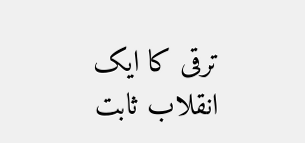ترقی کا ایک انقلاب ثابت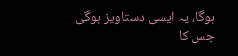ہوگا، یہ ایسی دستاویز ہوگی جس کا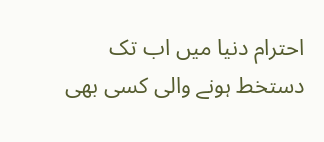احترام دنیا میں اب تک دستخط ہونے والی کسی بھی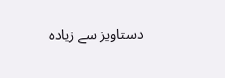دستاویز سے زیادہ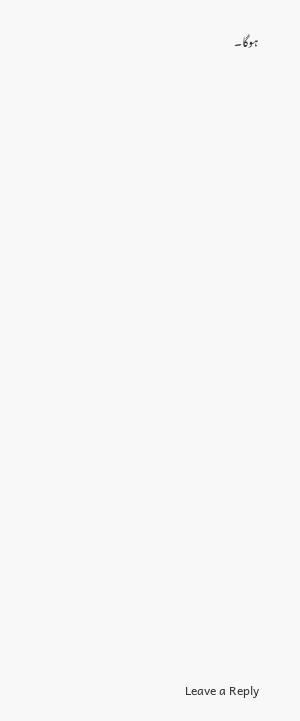ہوگا۔


























Leave a Reply